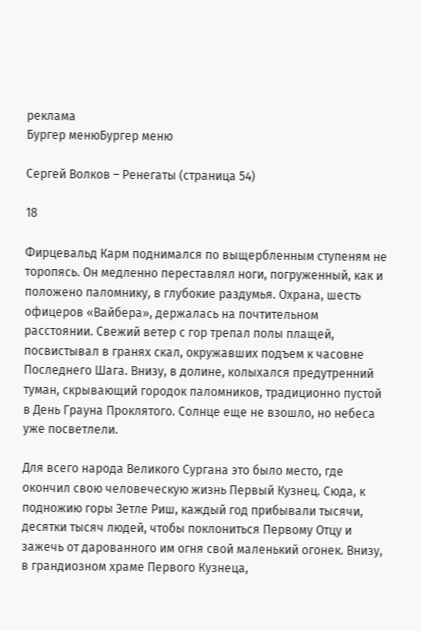реклама
Бургер менюБургер меню

Сергей Волков – Ренегаты (страница 54)

18

Фирцевальд Карм поднимался по выщербленным ступеням не торопясь. Он медленно переставлял ноги, погруженный, как и положено паломнику, в глубокие раздумья. Охрана, шесть офицеров «Вайбера», держалась на почтительном расстоянии. Свежий ветер с гор трепал полы плащей, посвистывал в гранях скал, окружавших подъем к часовне Последнего Шага. Внизу, в долине, колыхался предутренний туман, скрывающий городок паломников, традиционно пустой в День Грауна Проклятого. Солнце еще не взошло, но небеса уже посветлели.

Для всего народа Великого Сургана это было место, где окончил свою человеческую жизнь Первый Кузнец. Сюда, к подножию горы Зетле Риш, каждый год прибывали тысячи, десятки тысяч людей, чтобы поклониться Первому Отцу и зажечь от дарованного им огня свой маленький огонек. Внизу, в грандиозном храме Первого Кузнеца,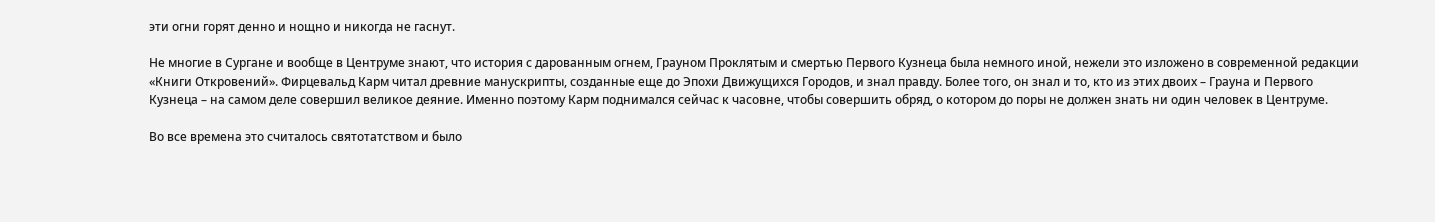эти огни горят денно и нощно и никогда не гаснут.

Не многие в Сургане и вообще в Центруме знают, что история с дарованным огнем, Грауном Проклятым и смертью Первого Кузнеца была немного иной, нежели это изложено в современной редакции «Книги Откровений». Фирцевальд Карм читал древние манускрипты, созданные еще до Эпохи Движущихся Городов, и знал правду. Более того, он знал и то, кто из этих двоих – Грауна и Первого Кузнеца – на самом деле совершил великое деяние. Именно поэтому Карм поднимался сейчас к часовне, чтобы совершить обряд, о котором до поры не должен знать ни один человек в Центруме.

Во все времена это считалось святотатством и было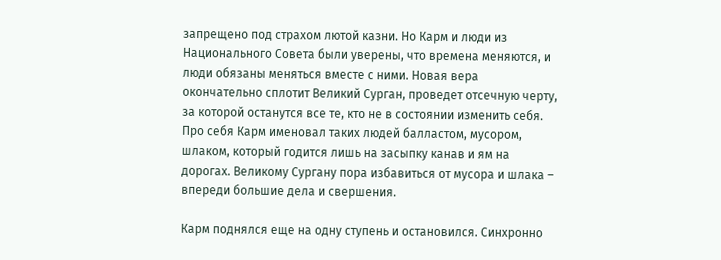запрещено под страхом лютой казни. Но Карм и люди из Национального Совета были уверены, что времена меняются, и люди обязаны меняться вместе с ними. Новая вера окончательно сплотит Великий Сурган, проведет отсечную черту, за которой останутся все те, кто не в состоянии изменить себя. Про себя Карм именовал таких людей балластом, мусором, шлаком, который годится лишь на засыпку канав и ям на дорогах. Великому Сургану пора избавиться от мусора и шлака – впереди большие дела и свершения.

Карм поднялся еще на одну ступень и остановился. Синхронно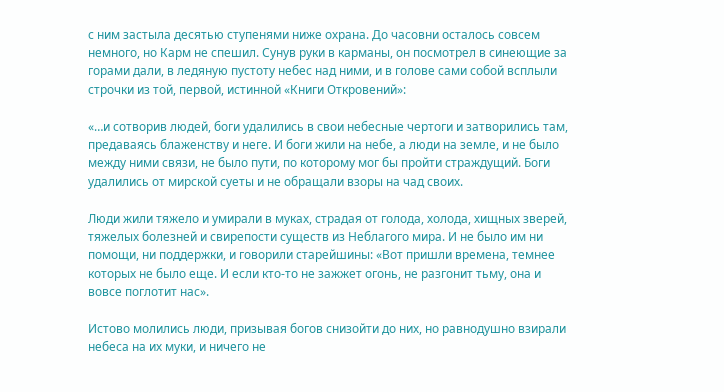с ним застыла десятью ступенями ниже охрана. До часовни осталось совсем немного, но Карм не спешил. Сунув руки в карманы, он посмотрел в синеющие за горами дали, в ледяную пустоту небес над ними, и в голове сами собой всплыли строчки из той, первой, истинной «Книги Откровений»:

«…и сотворив людей, боги удалились в свои небесные чертоги и затворились там, предаваясь блаженству и неге. И боги жили на небе, а люди на земле, и не было между ними связи, не было пути, по которому мог бы пройти страждущий. Боги удалились от мирской суеты и не обращали взоры на чад своих.

Люди жили тяжело и умирали в муках, страдая от голода, холода, хищных зверей, тяжелых болезней и свирепости существ из Неблагого мира. И не было им ни помощи, ни поддержки, и говорили старейшины: «Вот пришли времена, темнее которых не было еще. И если кто-то не зажжет огонь, не разгонит тьму, она и вовсе поглотит нас».

Истово молились люди, призывая богов снизойти до них, но равнодушно взирали небеса на их муки, и ничего не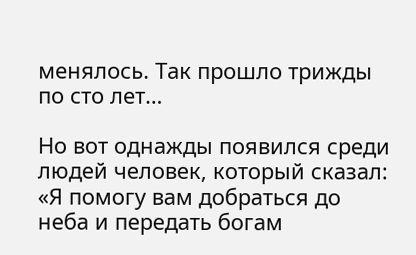менялось. Так прошло трижды по сто лет…

Но вот однажды появился среди людей человек, который сказал: «Я помогу вам добраться до неба и передать богам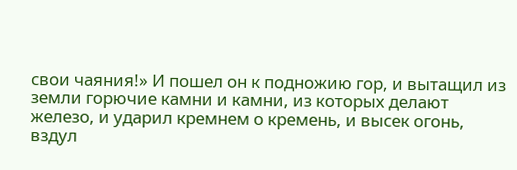свои чаяния!» И пошел он к подножию гор, и вытащил из земли горючие камни и камни, из которых делают железо, и ударил кремнем о кремень, и высек огонь, вздул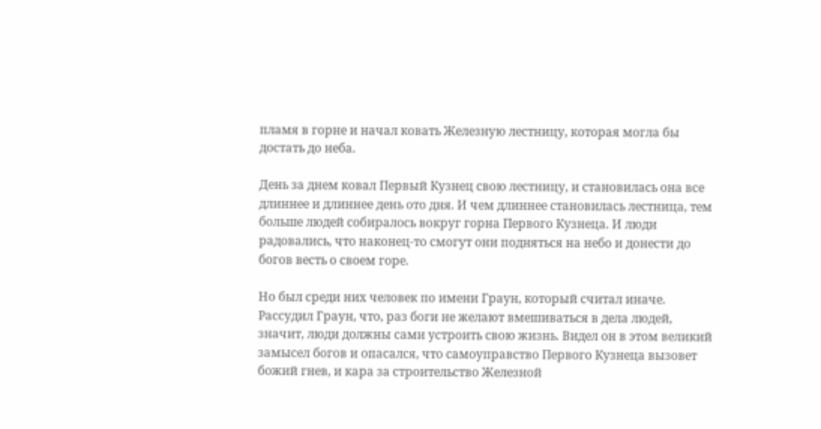пламя в горне и начал ковать Железную лестницу, которая могла бы достать до неба.

День за днем ковал Первый Кузнец свою лестницу, и становилась она все длиннее и длиннее день ото дня. И чем длиннее становилась лестница, тем больше людей собиралось вокруг горна Первого Кузнеца. И люди радовались, что наконец-то смогут они подняться на небо и донести до богов весть о своем горе.

Но был среди них человек по имени Граун, который считал иначе. Рассудил Граун, что, раз боги не желают вмешиваться в дела людей, значит, люди должны сами устроить свою жизнь. Видел он в этом великий замысел богов и опасался, что самоуправство Первого Кузнеца вызовет божий гнев, и кара за строительство Железной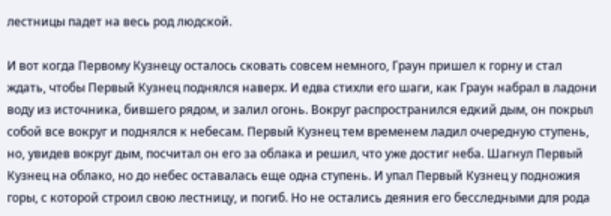лестницы падет на весь род людской.

И вот когда Первому Кузнецу осталось сковать совсем немного, Граун пришел к горну и стал ждать, чтобы Первый Кузнец поднялся наверх. И едва стихли его шаги, как Граун набрал в ладони воду из источника, бившего рядом, и залил огонь. Вокруг распространился едкий дым, он покрыл собой все вокруг и поднялся к небесам. Первый Кузнец тем временем ладил очередную ступень, но, увидев вокруг дым, посчитал он его за облака и решил, что уже достиг неба. Шагнул Первый Кузнец на облако, но до небес оставалась еще одна ступень. И упал Первый Кузнец у подножия горы, с которой строил свою лестницу, и погиб. Но не остались деяния его бесследными для рода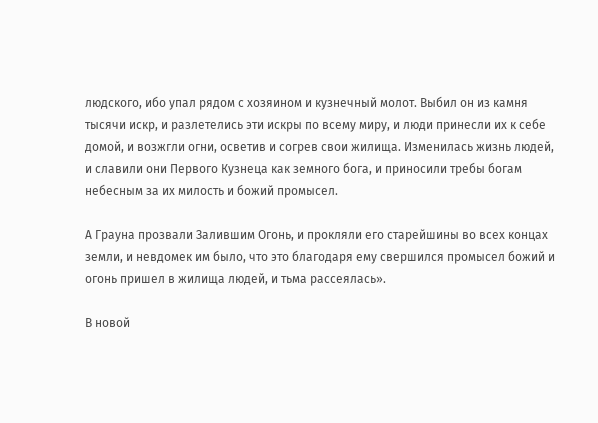людского, ибо упал рядом с хозяином и кузнечный молот. Выбил он из камня тысячи искр, и разлетелись эти искры по всему миру, и люди принесли их к себе домой, и возжгли огни, осветив и согрев свои жилища. Изменилась жизнь людей, и славили они Первого Кузнеца как земного бога, и приносили требы богам небесным за их милость и божий промысел.

А Грауна прозвали Залившим Огонь, и прокляли его старейшины во всех концах земли, и невдомек им было, что это благодаря ему свершился промысел божий и огонь пришел в жилища людей, и тьма рассеялась».

В новой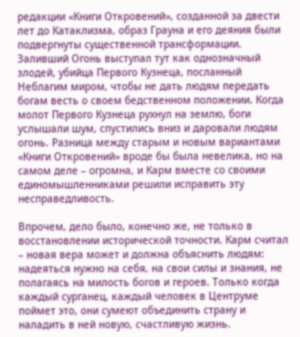редакции «Книги Откровений», созданной за двести лет до Катаклизма, образ Грауна и его деяния были подвергнуты существенной трансформации. Заливший Огонь выступал тут как однозначный злодей, убийца Первого Кузнеца, посланный Неблагим миром, чтобы не дать людям передать богам весть о своем бедственном положении. Когда молот Первого Кузнеца рухнул на землю, боги услышали шум, спустились вниз и даровали людям огонь. Разница между старым и новым вариантами «Книги Откровений» вроде бы была невелика, но на самом деле – огромна, и Карм вместе со своими единомышленниками решили исправить эту несправедливость.

Впрочем, дело было, конечно же, не только в восстановлении исторической точности. Карм считал – новая вера может и должна объяснить людям: надеяться нужно на себя, на свои силы и знания, не полагаясь на милость богов и героев. Только когда каждый сурганец, каждый человек в Центруме поймет это, они сумеют объединить страну и наладить в ней новую, счастливую жизнь.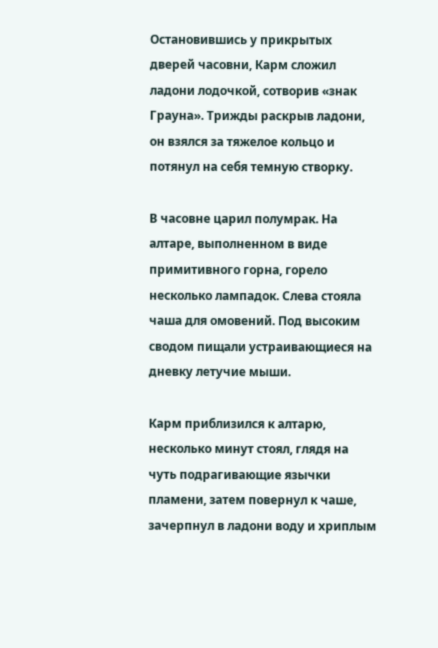Остановившись у прикрытых дверей часовни, Карм сложил ладони лодочкой, сотворив «знак Грауна». Трижды раскрыв ладони, он взялся за тяжелое кольцо и потянул на себя темную створку.

В часовне царил полумрак. На алтаре, выполненном в виде примитивного горна, горело несколько лампадок. Слева стояла чаша для омовений. Под высоким сводом пищали устраивающиеся на дневку летучие мыши.

Карм приблизился к алтарю, несколько минут стоял, глядя на чуть подрагивающие язычки пламени, затем повернул к чаше, зачерпнул в ладони воду и хриплым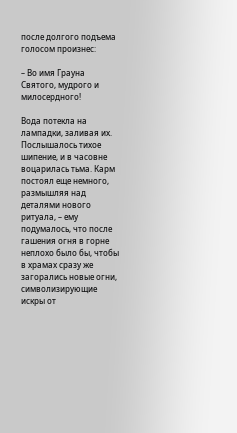после долгого подъема голосом произнес:

– Во имя Грауна Святого, мудрого и милосердного!

Вода потекла на лампадки, заливая их. Послышалось тихое шипение, и в часовне воцарилась тьма. Карм постоял еще немного, размышляя над деталями нового ритуала, – ему подумалось, что после гашения огня в горне неплохо было бы, чтобы в храмах сразу же загорались новые огни, символизирующие искры от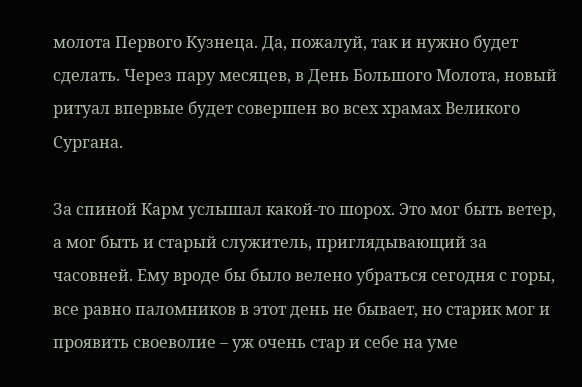молота Первого Кузнеца. Да, пожалуй, так и нужно будет сделать. Через пару месяцев, в День Большого Молота, новый ритуал впервые будет совершен во всех храмах Великого Сургана.

За спиной Карм услышал какой-то шорох. Это мог быть ветер, а мог быть и старый служитель, приглядывающий за часовней. Ему вроде бы было велено убраться сегодня с горы, все равно паломников в этот день не бывает, но старик мог и проявить своеволие – уж очень стар и себе на уме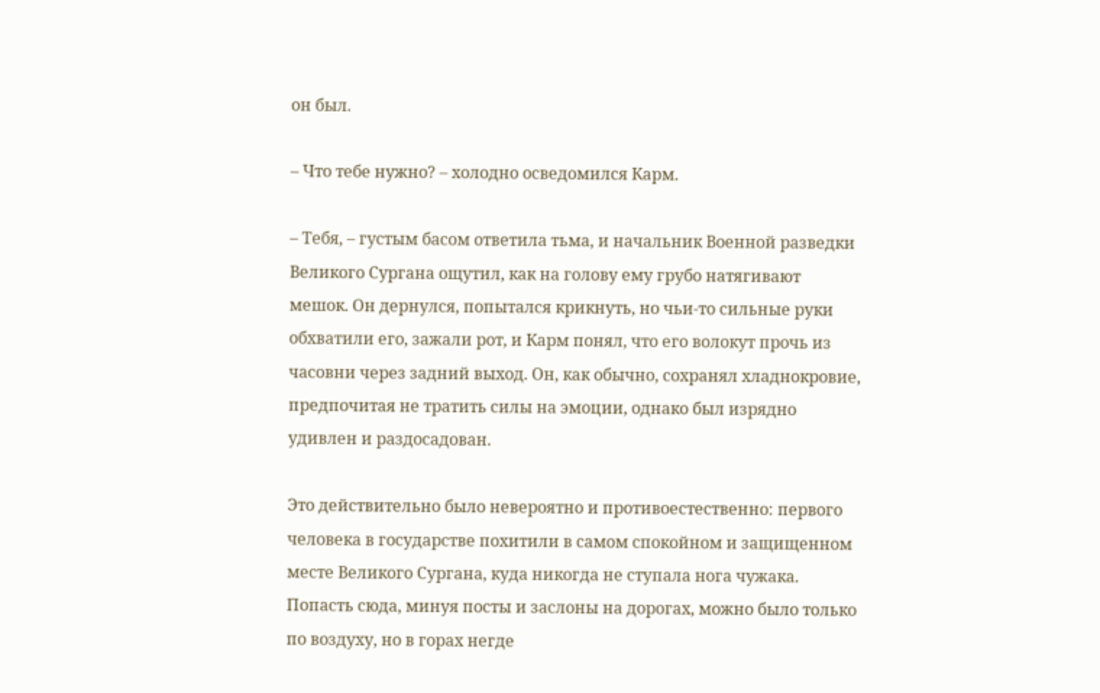он был.

– Что тебе нужно? – холодно осведомился Карм.

– Тебя, – густым басом ответила тьма, и начальник Военной разведки Великого Сургана ощутил, как на голову ему грубо натягивают мешок. Он дернулся, попытался крикнуть, но чьи-то сильные руки обхватили его, зажали рот, и Карм понял, что его волокут прочь из часовни через задний выход. Он, как обычно, сохранял хладнокровие, предпочитая не тратить силы на эмоции, однако был изрядно удивлен и раздосадован.

Это действительно было невероятно и противоестественно: первого человека в государстве похитили в самом спокойном и защищенном месте Великого Сургана, куда никогда не ступала нога чужака. Попасть сюда, минуя посты и заслоны на дорогах, можно было только по воздуху, но в горах негде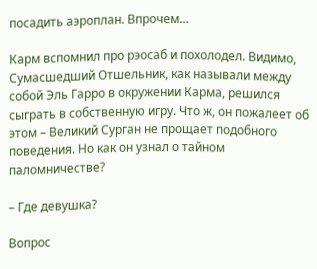посадить аэроплан. Впрочем…

Карм вспомнил про рэосаб и похолодел. Видимо, Сумасшедший Отшельник, как называли между собой Эль Гарро в окружении Карма, решился сыграть в собственную игру. Что ж, он пожалеет об этом – Великий Сурган не прощает подобного поведения. Но как он узнал о тайном паломничестве?

– Где девушка?

Вопрос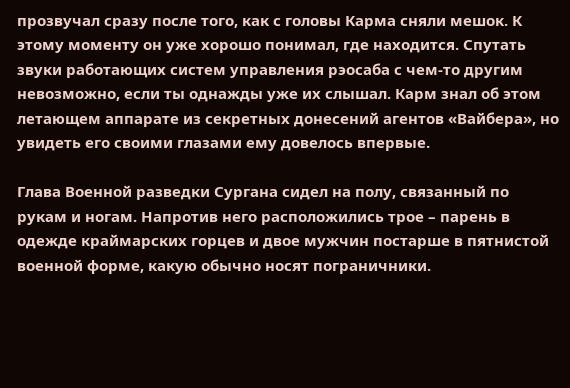прозвучал сразу после того, как с головы Карма сняли мешок. К этому моменту он уже хорошо понимал, где находится. Спутать звуки работающих систем управления рэосаба с чем-то другим невозможно, если ты однажды уже их слышал. Карм знал об этом летающем аппарате из секретных донесений агентов «Вайбера», но увидеть его своими глазами ему довелось впервые.

Глава Военной разведки Сургана сидел на полу, связанный по рукам и ногам. Напротив него расположились трое – парень в одежде краймарских горцев и двое мужчин постарше в пятнистой военной форме, какую обычно носят пограничники.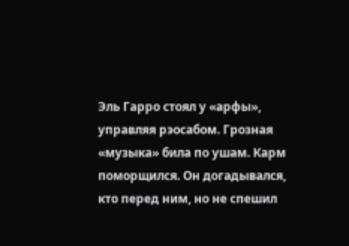Эль Гарро стоял у «арфы», управляя рэосабом. Грозная «музыка» била по ушам. Карм поморщился. Он догадывался, кто перед ним, но не спешил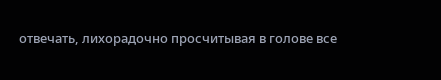отвечать, лихорадочно просчитывая в голове все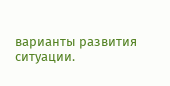варианты развития ситуации.